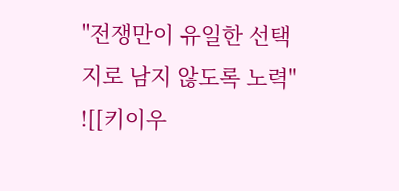"전쟁만이 유일한 선택지로 남지 않도록 노력"
![[키이우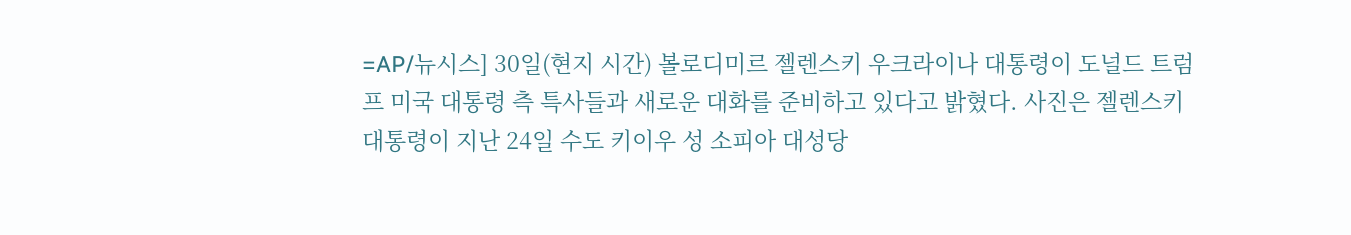=AP/뉴시스] 30일(현지 시간) 볼로디미르 젤렌스키 우크라이나 대통령이 도널드 트럼프 미국 대통령 측 특사들과 새로운 대화를 준비하고 있다고 밝혔다. 사진은 젤렌스키 대통령이 지난 24일 수도 키이우 성 소피아 대성당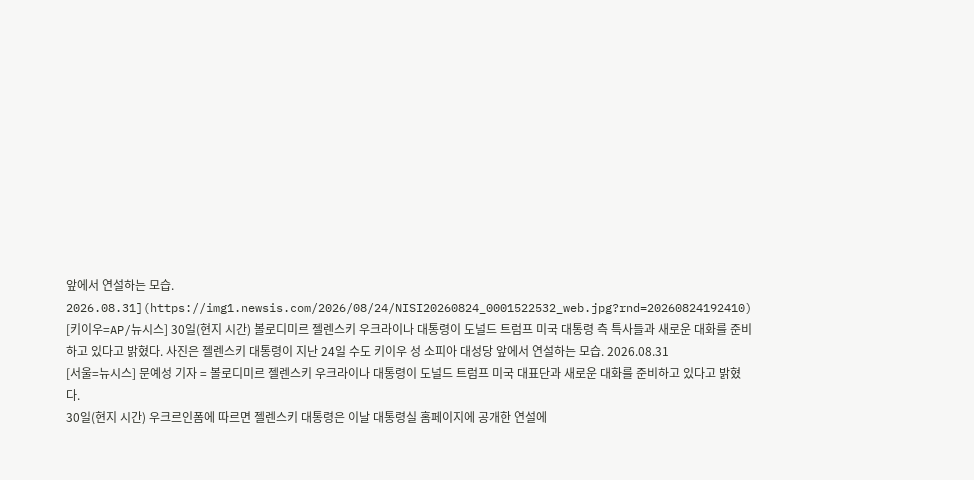앞에서 연설하는 모습. 2026.08.31](https://img1.newsis.com/2026/08/24/NISI20260824_0001522532_web.jpg?rnd=20260824192410)
[키이우=AP/뉴시스] 30일(현지 시간) 볼로디미르 젤렌스키 우크라이나 대통령이 도널드 트럼프 미국 대통령 측 특사들과 새로운 대화를 준비하고 있다고 밝혔다. 사진은 젤렌스키 대통령이 지난 24일 수도 키이우 성 소피아 대성당 앞에서 연설하는 모습. 2026.08.31
[서울=뉴시스] 문예성 기자 = 볼로디미르 젤렌스키 우크라이나 대통령이 도널드 트럼프 미국 대표단과 새로운 대화를 준비하고 있다고 밝혔다.
30일(현지 시간) 우크르인폼에 따르면 젤렌스키 대통령은 이날 대통령실 홈페이지에 공개한 연설에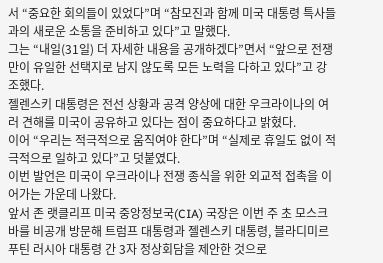서 “중요한 회의들이 있었다”며 “참모진과 함께 미국 대통령 특사들과의 새로운 소통을 준비하고 있다”고 말했다.
그는 “내일(31일) 더 자세한 내용을 공개하겠다”면서 “앞으로 전쟁만이 유일한 선택지로 남지 않도록 모든 노력을 다하고 있다”고 강조했다.
젤렌스키 대통령은 전선 상황과 공격 양상에 대한 우크라이나의 여러 견해를 미국이 공유하고 있다는 점이 중요하다고 밝혔다.
이어 “우리는 적극적으로 움직여야 한다”며 “실제로 휴일도 없이 적극적으로 일하고 있다”고 덧붙였다.
이번 발언은 미국이 우크라이나 전쟁 종식을 위한 외교적 접촉을 이어가는 가운데 나왔다.
앞서 존 랫클리프 미국 중앙정보국(CIA) 국장은 이번 주 초 모스크바를 비공개 방문해 트럼프 대통령과 젤렌스키 대통령, 블라디미르 푸틴 러시아 대통령 간 3자 정상회담을 제안한 것으로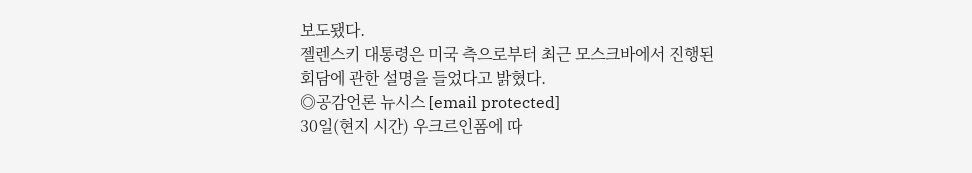보도됐다.
젤렌스키 대통령은 미국 측으로부터 최근 모스크바에서 진행된 회담에 관한 설명을 들었다고 밝혔다.
◎공감언론 뉴시스 [email protected]
30일(현지 시간) 우크르인폼에 따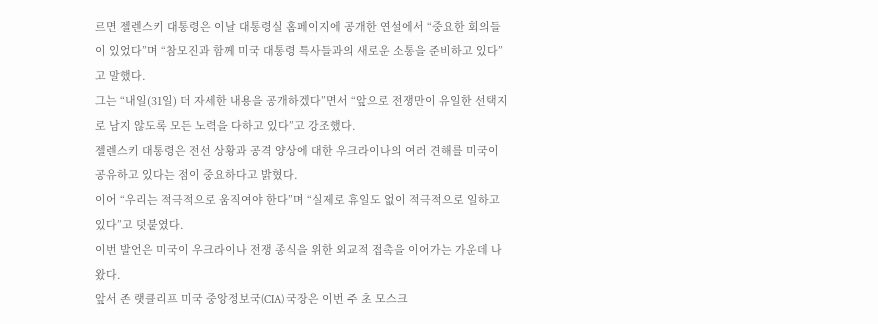르면 젤렌스키 대통령은 이날 대통령실 홈페이지에 공개한 연설에서 “중요한 회의들이 있었다”며 “참모진과 함께 미국 대통령 특사들과의 새로운 소통을 준비하고 있다”고 말했다.
그는 “내일(31일) 더 자세한 내용을 공개하겠다”면서 “앞으로 전쟁만이 유일한 선택지로 남지 않도록 모든 노력을 다하고 있다”고 강조했다.
젤렌스키 대통령은 전선 상황과 공격 양상에 대한 우크라이나의 여러 견해를 미국이 공유하고 있다는 점이 중요하다고 밝혔다.
이어 “우리는 적극적으로 움직여야 한다”며 “실제로 휴일도 없이 적극적으로 일하고 있다”고 덧붙였다.
이번 발언은 미국이 우크라이나 전쟁 종식을 위한 외교적 접촉을 이어가는 가운데 나왔다.
앞서 존 랫클리프 미국 중앙정보국(CIA) 국장은 이번 주 초 모스크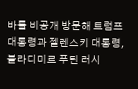바를 비공개 방문해 트럼프 대통령과 젤렌스키 대통령, 블라디미르 푸틴 러시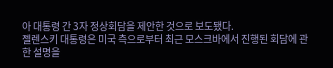아 대통령 간 3자 정상회담을 제안한 것으로 보도됐다.
젤렌스키 대통령은 미국 측으로부터 최근 모스크바에서 진행된 회담에 관한 설명을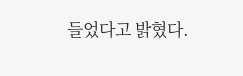들었다고 밝혔다.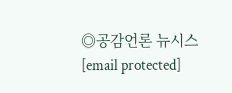◎공감언론 뉴시스 [email protected]